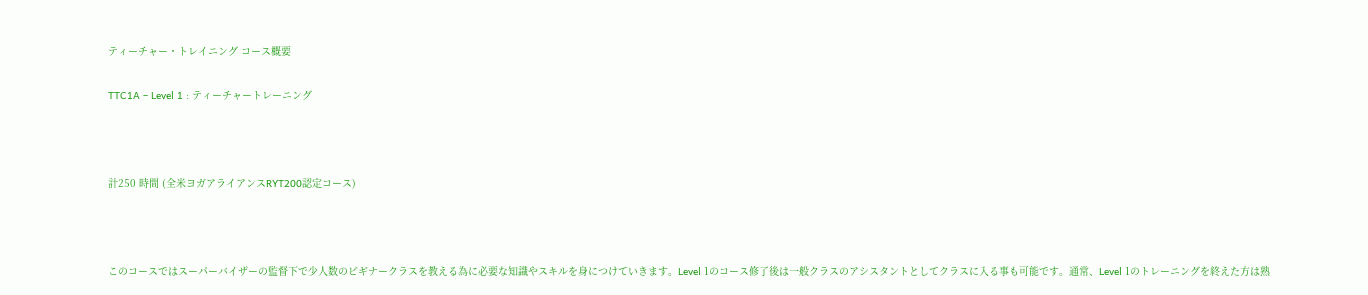ティーチャー・トレイニング コース概要

TTC1A – Level 1 : ティーチャートレーニング



計250 時間 (全米ヨガアライアンスRYT200認定コース)



このコースではスーパーバイザーの監督下で少人数のビギナークラスを教える為に必要な知識やスキルを身につけていきます。Level 1のコース修了後は一般クラスのアシスタントとしてクラスに入る事も可能です。通常、Level 1のトレーニングを終えた方は熟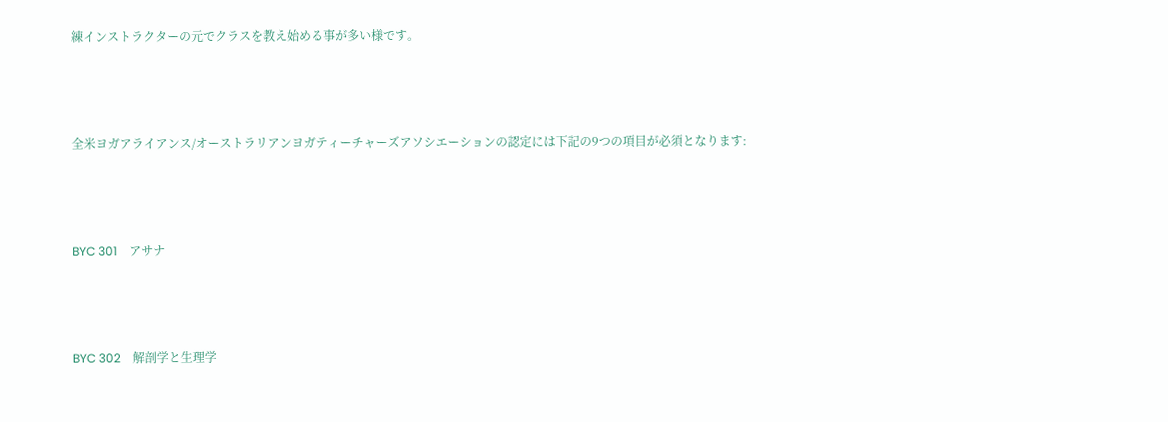練インストラクターの元でクラスを教え始める事が多い様です。



全米ヨガアライアンス/オーストラリアンヨガティーチャーズアソシエーションの認定には下記の9つの項目が必須となります:



BYC 301    アサナ



BYC 302    解剖学と生理学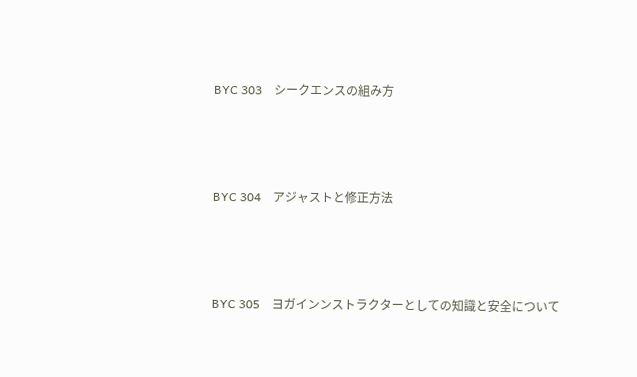BYC 303    シークエンスの組み方



BYC 304    アジャストと修正方法



BYC 305    ヨガインンストラクターとしての知識と安全について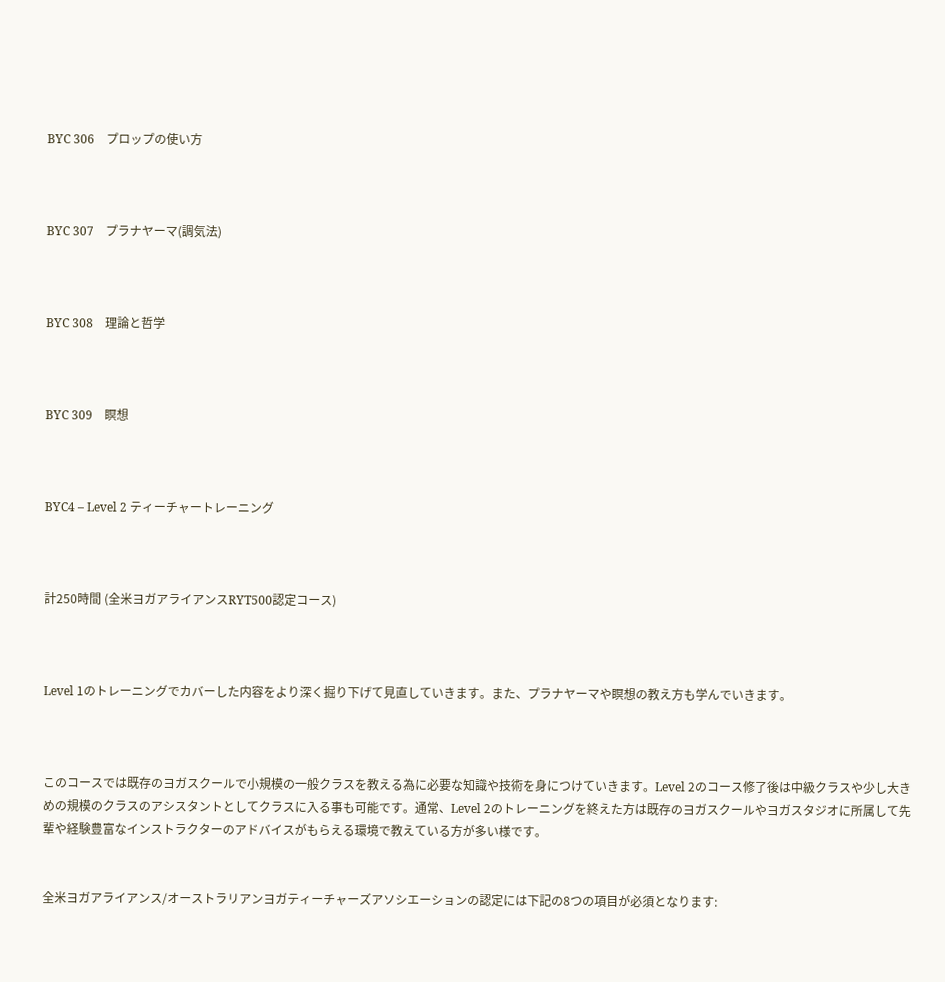BYC 306    プロップの使い方



BYC 307    プラナヤーマ(調気法)



BYC 308    理論と哲学



BYC 309    瞑想



BYC4 – Level 2 ティーチャートレーニング



計250時間 (全米ヨガアライアンスRYT500認定コース)



Level 1のトレーニングでカバーした内容をより深く掘り下げて見直していきます。また、プラナヤーマや瞑想の教え方も学んでいきます。



このコースでは既存のヨガスクールで小規模の一般クラスを教える為に必要な知識や技術を身につけていきます。Level 2のコース修了後は中級クラスや少し大きめの規模のクラスのアシスタントとしてクラスに入る事も可能です。通常、Level 2のトレーニングを終えた方は既存のヨガスクールやヨガスタジオに所属して先輩や経験豊富なインストラクターのアドバイスがもらえる環境で教えている方が多い様です。


全米ヨガアライアンス/オーストラリアンヨガティーチャーズアソシエーションの認定には下記の8つの項目が必須となります: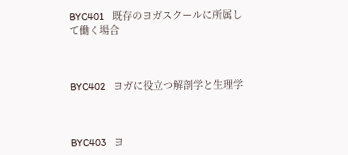BYC401    既存のヨガスクールに所属して働く場合



BYC402    ヨガに役立つ解剖学と生理学



BYC403    ヨ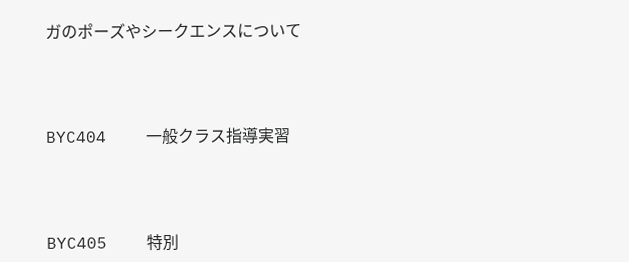ガのポーズやシークエンスについて



BYC404    一般クラス指導実習



BYC405    特別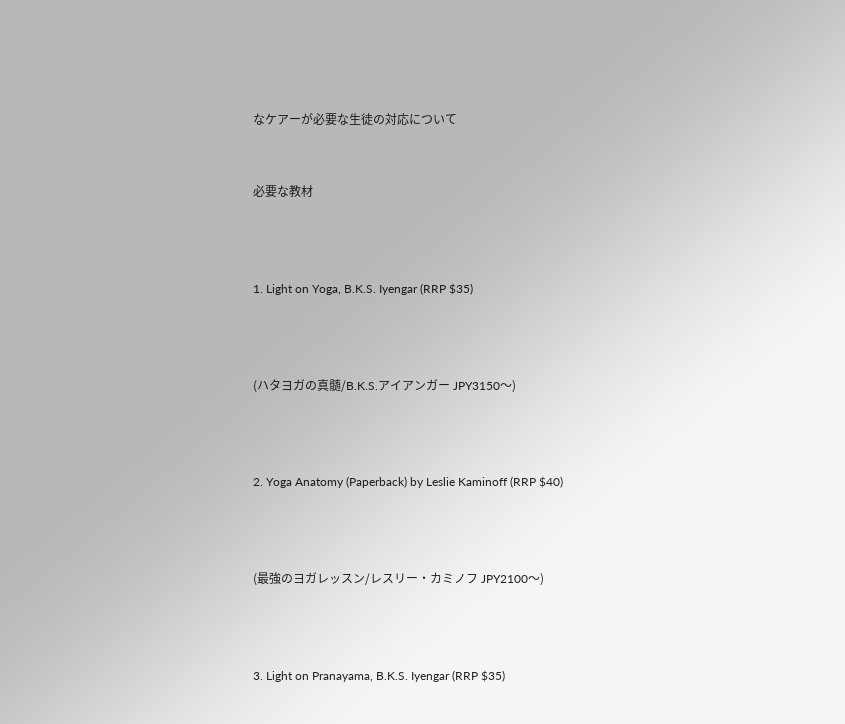なケアーが必要な生徒の対応について


必要な教材



1. Light on Yoga, B.K.S. Iyengar (RRP $35)



(ハタヨガの真髄/B.K.S.アイアンガー JPY3150〜)



2. Yoga Anatomy (Paperback) by Leslie Kaminoff (RRP $40)



(最強のヨガレッスン/レスリー・カミノフ JPY2100〜)



3. Light on Pranayama, B.K.S. Iyengar (RRP $35)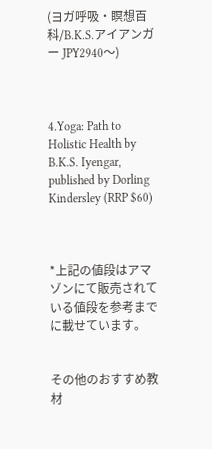(ヨガ呼吸・瞑想百科/B.K.S.アイアンガー JPY2940〜)



4.Yoga: Path to Holistic Health by B.K.S. Iyengar, published by Dorling Kindersley (RRP $60)



*上記の値段はアマゾンにて販売されている値段を参考までに載せています。


その他のおすすめ教材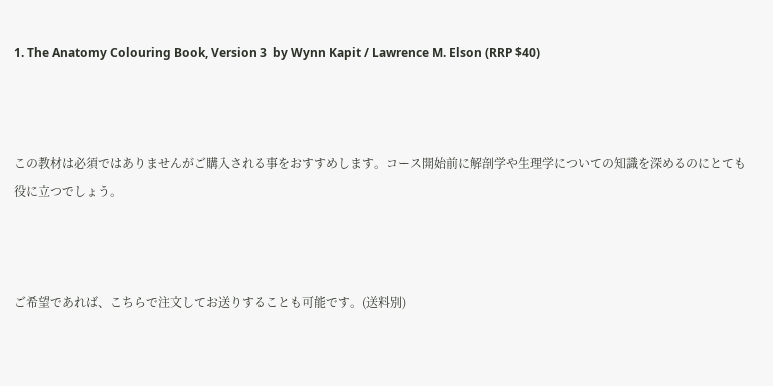1. The Anatomy Colouring Book, Version 3  by Wynn Kapit / Lawrence M. Elson (RRP $40)



この教材は必須ではありませんがご購入される事をおすすめします。コース開始前に解剖学や生理学についての知識を深めるのにとても役に立つでしょう。



ご希望であれば、こちらで注文してお送りすることも可能です。(送料別)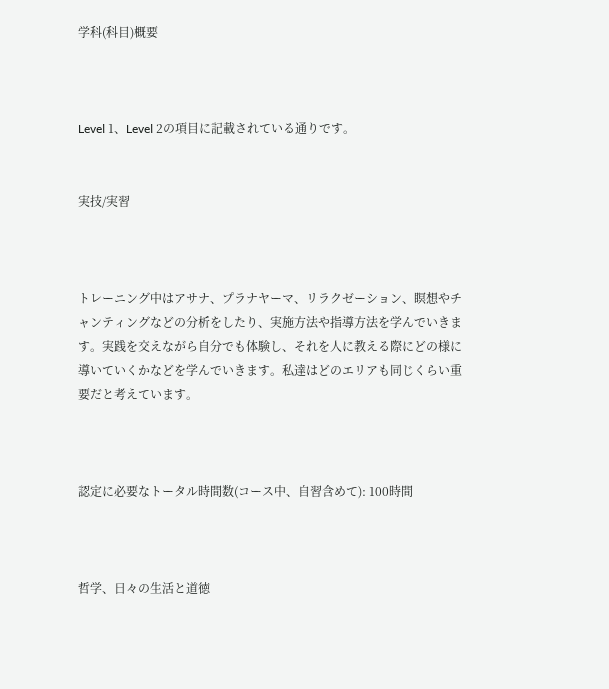学科(科目)概要



Level 1、Level 2の項目に記載されている通りです。


実技/実習



トレーニング中はアサナ、プラナヤーマ、リラクゼーション、瞑想やチャンティングなどの分析をしたり、実施方法や指導方法を学んでいきます。実践を交えながら自分でも体験し、それを人に教える際にどの様に導いていくかなどを学んでいきます。私達はどのエリアも同じくらい重要だと考えています。



認定に必要なトータル時間数(コース中、自習含めて): 100時間



哲学、日々の生活と道徳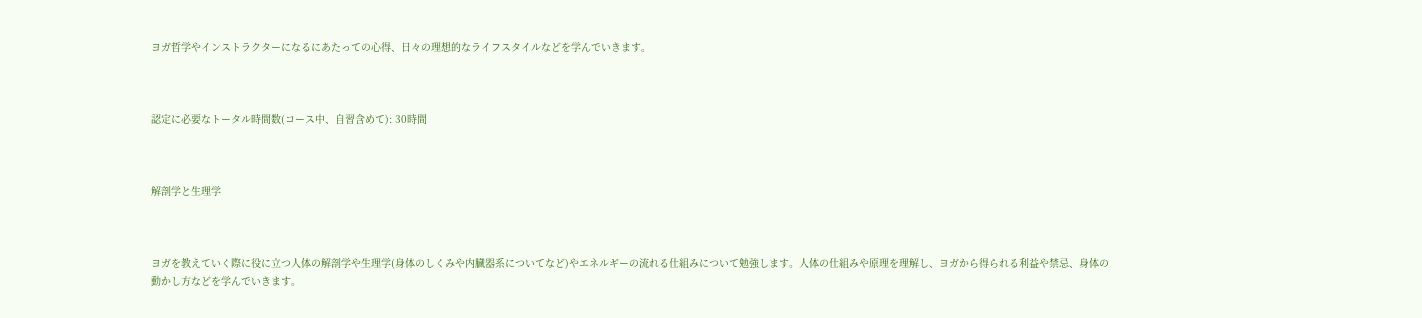ヨガ哲学やインストラクターになるにあたっての心得、日々の理想的なライフスタイルなどを学んでいきます。



認定に必要なトータル時間数(コース中、自習含めて): 30時間



解剖学と生理学



ヨガを教えていく際に役に立つ人体の解剖学や生理学(身体のしくみや内臓器系についてなど)やエネルギーの流れる仕組みについて勉強します。人体の仕組みや原理を理解し、ヨガから得られる利益や禁忌、身体の動かし方などを学んでいきます。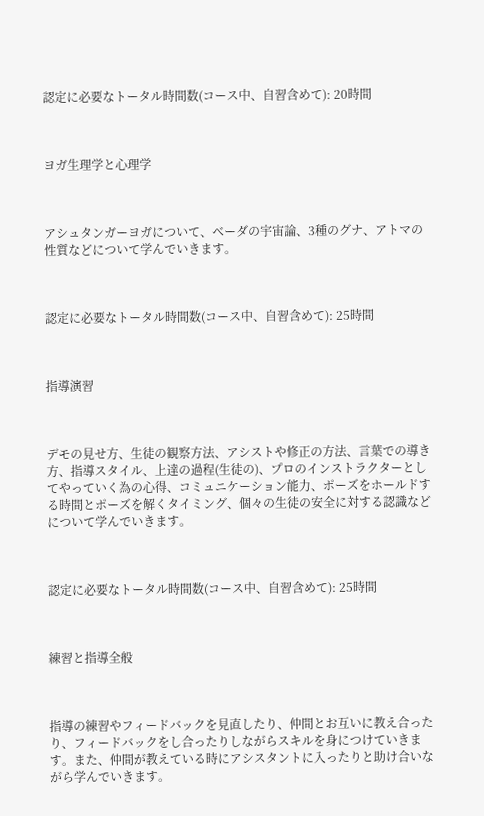認定に必要なトータル時間数(コース中、自習含めて): 20時間



ヨガ生理学と心理学



アシュタンガーヨガについて、ベーダの宇宙論、3種のグナ、アトマの性質などについて学んでいきます。



認定に必要なトータル時間数(コース中、自習含めて): 25時間



指導演習



デモの見せ方、生徒の観察方法、アシストや修正の方法、言葉での導き方、指導スタイル、上達の過程(生徒の)、プロのインストラクターとしてやっていく為の心得、コミュニケーション能力、ポーズをホールドする時間とポーズを解くタイミング、個々の生徒の安全に対する認識などについて学んでいきます。



認定に必要なトータル時間数(コース中、自習含めて): 25時間



練習と指導全般



指導の練習やフィードバックを見直したり、仲間とお互いに教え合ったり、フィードバックをし合ったりしながらスキルを身につけていきます。また、仲間が教えている時にアシスタントに入ったりと助け合いながら学んでいきます。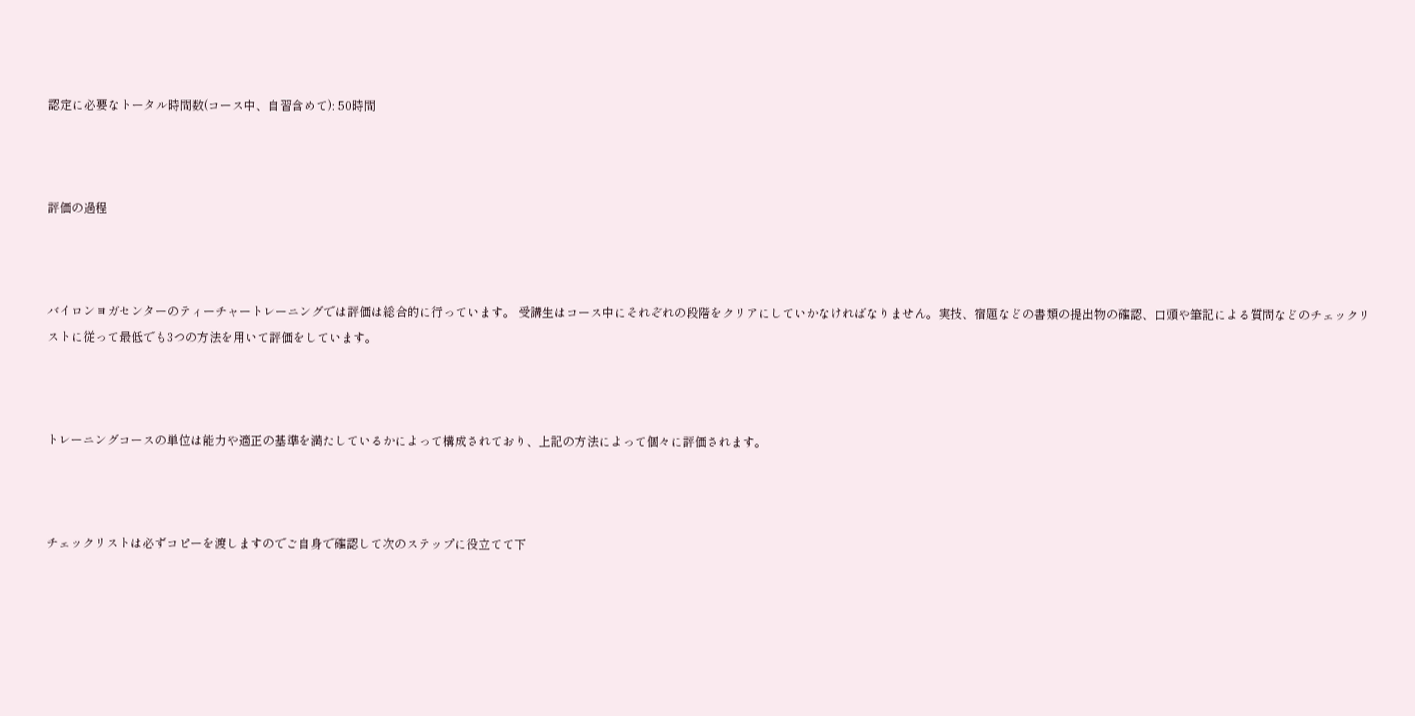認定に必要なトータル時間数(コース中、自習含めて): 50時間



評価の過程



バイロンヨガセンターのティーチャートレーニングでは評価は総合的に行っています。 受講生はコース中にそれぞれの段階をクリアにしていかなければなりません。実技、宿題などの書類の提出物の確認、口頭や筆記による質問などのチェックリストに従って最低でも3つの方法を用いて評価をしています。



トレーニングコースの単位は能力や適正の基準を満たしているかによって構成されており、上記の方法によって個々に評価されます。



チェックリストは必ずコピーを渡しますのでご自身で確認して次のステップに役立てて下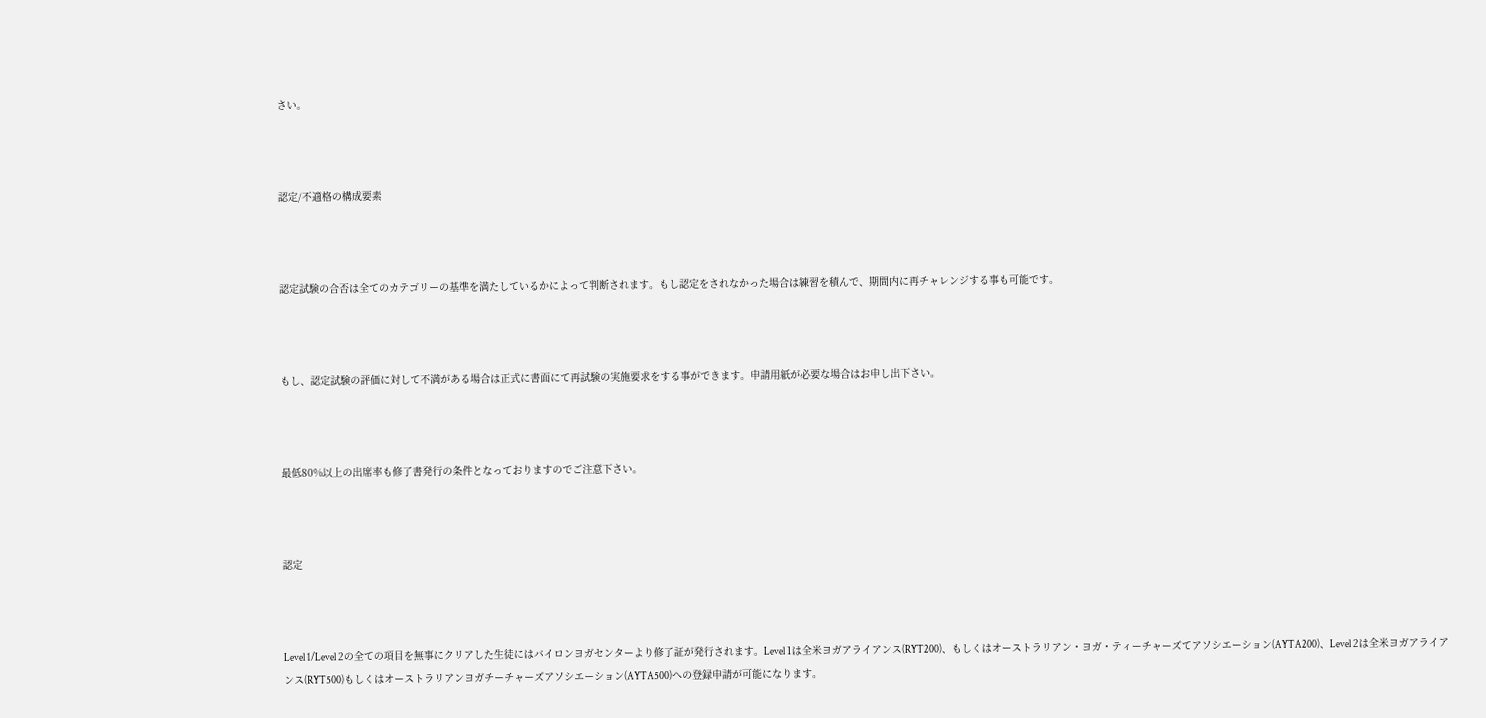さい。



認定/不適格の構成要素



認定試験の合否は全てのカテゴリーの基準を満たしているかによって判断されます。もし認定をされなかった場合は練習を積んで、期間内に再チャレンジする事も可能です。



もし、認定試験の評価に対して不満がある場合は正式に書面にて再試験の実施要求をする事ができます。申請用紙が必要な場合はお申し出下さい。



最低80%以上の出席率も修了書発行の条件となっておりますのでご注意下さい。



認定



Level 1/Level 2の全ての項目を無事にクリアした生徒にはバイロンヨガセンターより修了証が発行されます。Level 1は全米ヨガアライアンス(RYT200)、もしくはオーストラリアン・ヨガ・ティーチャーズてアソシエーション(AYTA200)、Level 2は全米ヨガアライアンス(RYT500)もしくはオーストラリアンヨガチーチャーズアソシエーション(AYTA500)への登録申請が可能になります。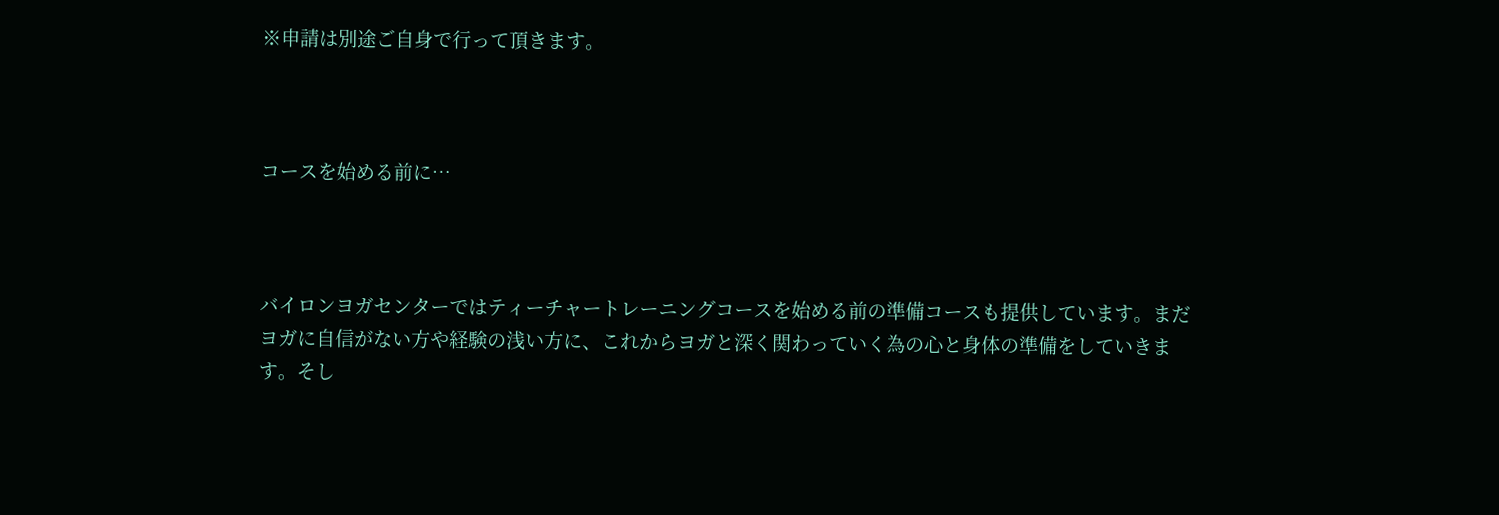※申請は別途ご自身で行って頂きます。



コースを始める前に…



バイロンヨガセンターではティーチャートレーニングコースを始める前の準備コースも提供しています。まだヨガに自信がない方や経験の浅い方に、これからヨガと深く関わっていく為の心と身体の準備をしていきます。そし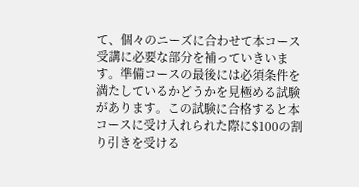て、個々のニーズに合わせて本コース受講に必要な部分を補っていきいます。準備コースの最後には必須条件を満たしているかどうかを見極める試験があります。この試験に合格すると本コースに受け入れられた際に$100の割り引きを受ける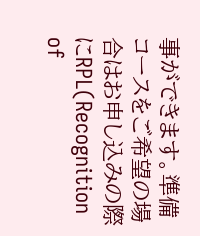事ができます。準備コースをご希望の場合はお申し込みの際にRPL(Recognition of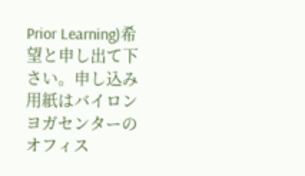Prior Learning)希望と申し出て下さい。申し込み用紙はバイロンヨガセンターのオフィス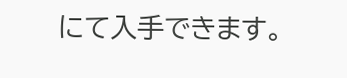にて入手できます。